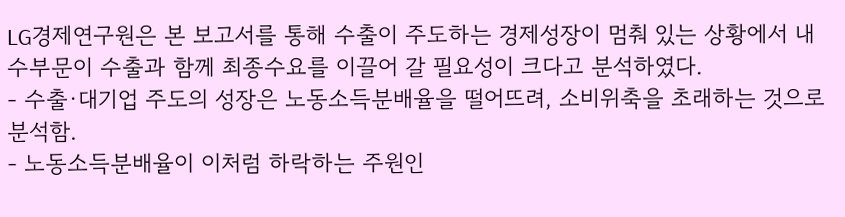LG경제연구원은 본 보고서를 통해 수출이 주도하는 경제성장이 멈춰 있는 상황에서 내수부문이 수출과 함께 최종수요를 이끌어 갈 필요성이 크다고 분석하였다.
- 수출·대기업 주도의 성장은 노동소득분배율을 떨어뜨려, 소비위축을 초래하는 것으로 분석함.
- 노동소득분배율이 이처럼 하락하는 주원인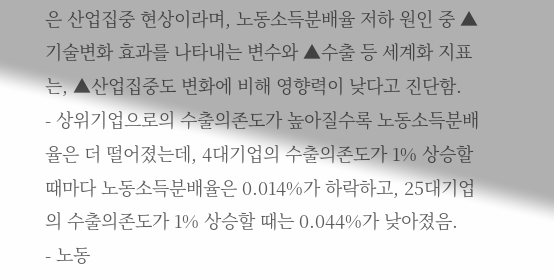은 산업집중 현상이라며, 노동소득분배율 저하 원인 중 ▲기술변화 효과를 나타내는 변수와 ▲수출 등 세계화 지표는, ▲산업집중도 변화에 비해 영향력이 낮다고 진단함.
- 상위기업으로의 수출의존도가 높아질수록 노동소득분배율은 더 떨어졌는데, 4대기업의 수출의존도가 1% 상승할 때마다 노동소득분배율은 0.014%가 하락하고, 25대기업의 수출의존도가 1% 상승할 때는 0.044%가 낮아졌음.
- 노동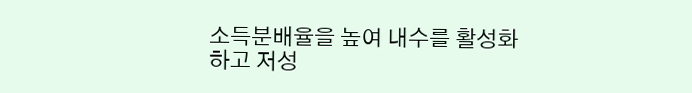소득분배율을 높여 내수를 활성화하고 저성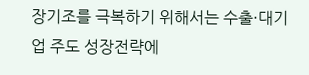장기조를 극복하기 위해서는 수출·대기업 주도 성장전략에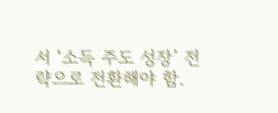서 ‘소득 주도 성장’ 전략으로 전환해야 함.